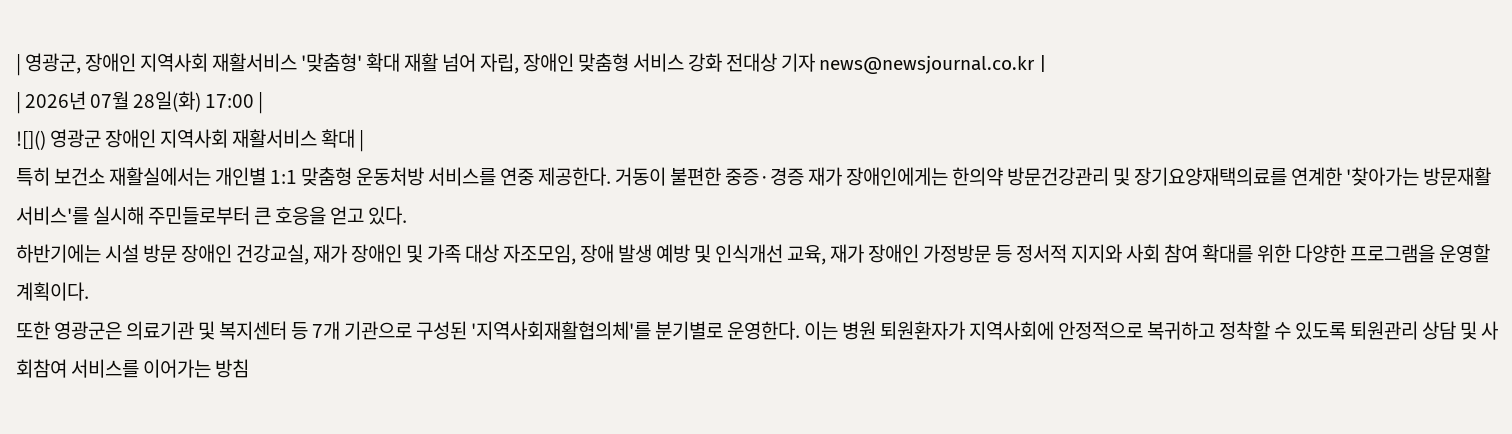| 영광군, 장애인 지역사회 재활서비스 '맞춤형' 확대 재활 넘어 자립, 장애인 맞춤형 서비스 강화 전대상 기자 news@newsjournal.co.kr |
| 2026년 07월 28일(화) 17:00 |
![]() 영광군 장애인 지역사회 재활서비스 확대 |
특히 보건소 재활실에서는 개인별 1:1 맞춤형 운동처방 서비스를 연중 제공한다. 거동이 불편한 중증·경증 재가 장애인에게는 한의약 방문건강관리 및 장기요양재택의료를 연계한 '찾아가는 방문재활서비스'를 실시해 주민들로부터 큰 호응을 얻고 있다.
하반기에는 시설 방문 장애인 건강교실, 재가 장애인 및 가족 대상 자조모임, 장애 발생 예방 및 인식개선 교육, 재가 장애인 가정방문 등 정서적 지지와 사회 참여 확대를 위한 다양한 프로그램을 운영할 계획이다.
또한 영광군은 의료기관 및 복지센터 등 7개 기관으로 구성된 '지역사회재활협의체'를 분기별로 운영한다. 이는 병원 퇴원환자가 지역사회에 안정적으로 복귀하고 정착할 수 있도록 퇴원관리 상담 및 사회참여 서비스를 이어가는 방침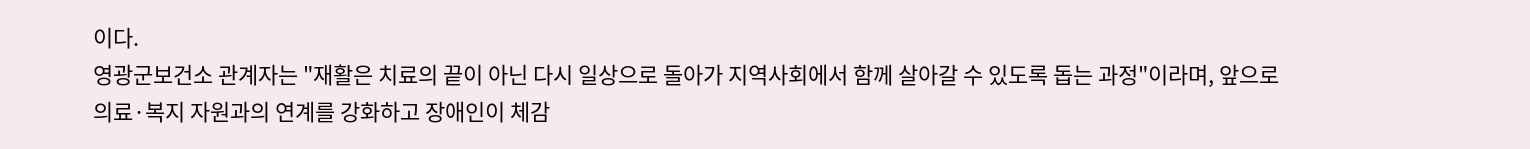이다.
영광군보건소 관계자는 "재활은 치료의 끝이 아닌 다시 일상으로 돌아가 지역사회에서 함께 살아갈 수 있도록 돕는 과정"이라며, 앞으로 의료·복지 자원과의 연계를 강화하고 장애인이 체감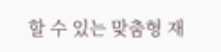할 수 있는 맞춤형 재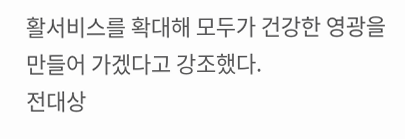활서비스를 확대해 모두가 건강한 영광을 만들어 가겠다고 강조했다.
전대상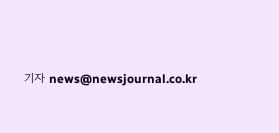기자 news@newsjournal.co.kr